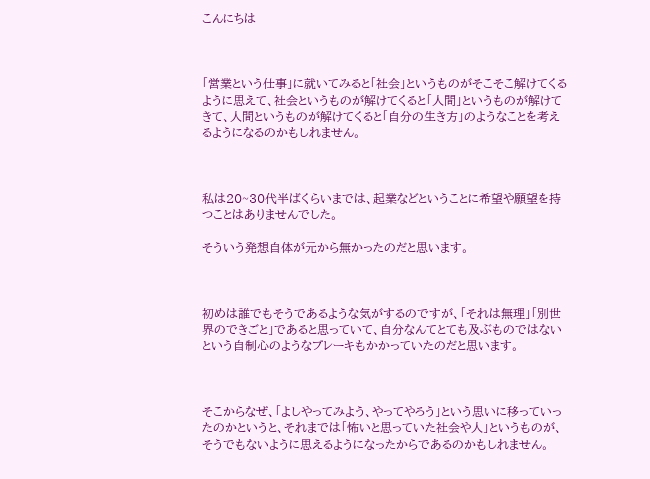こんにちは



「営業という仕事」に就いてみると「社会」というものがそこそこ解けてくるように思えて、社会というものが解けてくると「人間」というものが解けてきて、人間というものが解けてくると「自分の生き方」のようなことを考えるようになるのかもしれません。



私は20~30代半ばくらいまでは、起業などということに希望や願望を持つことはありませんでした。

そういう発想自体が元から無かったのだと思います。



初めは誰でもそうであるような気がするのですが、「それは無理」「別世界のできごと」であると思っていて、自分なんてとても及ぶものではないという自制心のようなブレーキもかかっていたのだと思います。



そこからなぜ、「よしやってみよう、やってやろう」という思いに移っていったのかというと、それまでは「怖いと思っていた社会や人」というものが、そうでもないように思えるようになったからであるのかもしれません。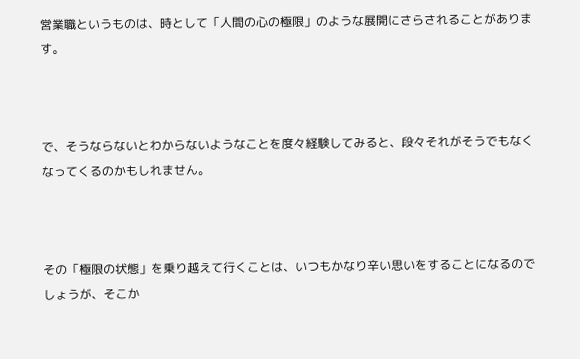営業職というものは、時として「人間の心の極限」のような展開にさらされることがあります。



で、そうならないとわからないようなことを度々経験してみると、段々それがそうでもなくなってくるのかもしれません。



その「極限の状態」を乗り越えて行くことは、いつもかなり辛い思いをすることになるのでしょうが、そこか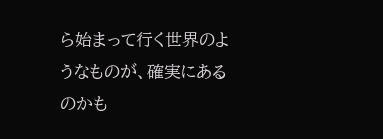ら始まって行く世界のようなものが、確実にあるのかも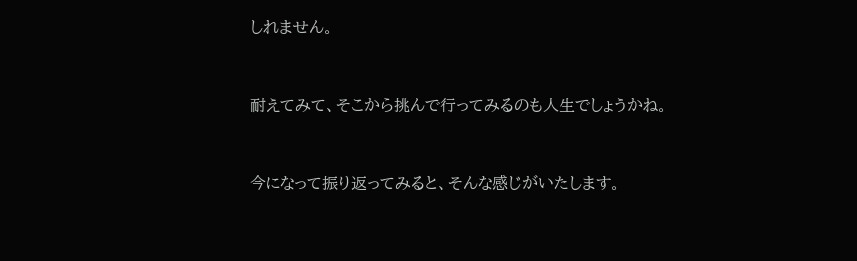しれません。



耐えてみて、そこから挑んで行ってみるのも人生でしょうかね。



今になって振り返ってみると、そんな感じがいたします。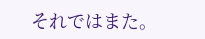それではまた。